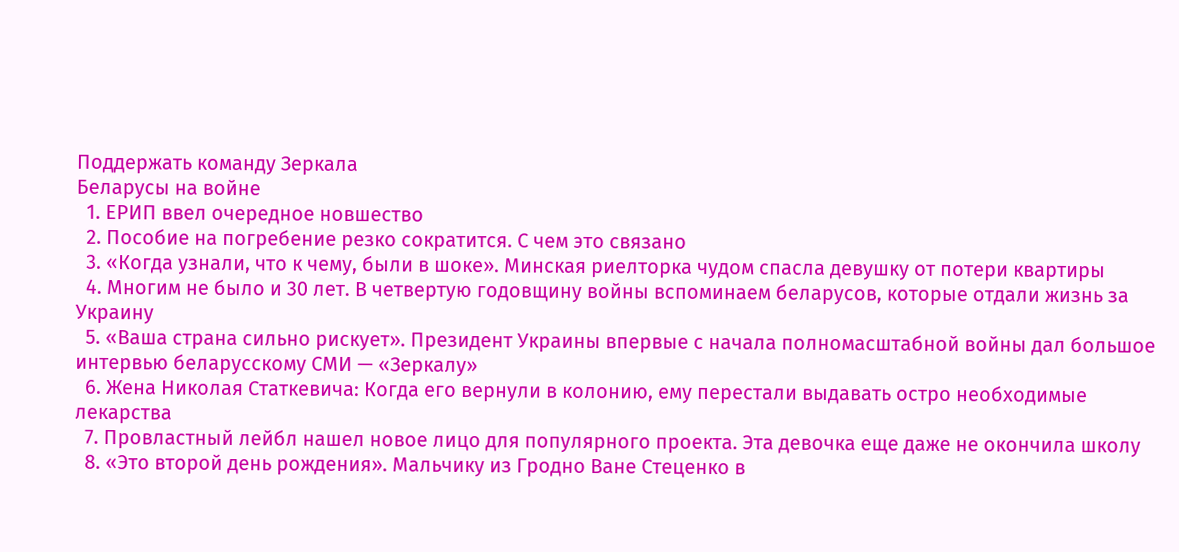Поддержать команду Зеркала
Беларусы на войне
  1. ЕРИП ввел очередное новшество
  2. Пособие на погребение резко сократится. С чем это связано
  3. «Когда узнали, что к чему, были в шоке». Минская риелторка чудом спасла девушку от потери квартиры
  4. Многим не было и 30 лет. В четвертую годовщину войны вспоминаем беларусов, которые отдали жизнь за Украину
  5. «Ваша страна сильно рискует». Президент Украины впервые с начала полномасштабной войны дал большое интервью беларусскому СМИ — «Зеркалу»
  6. Жена Николая Статкевича: Когда его вернули в колонию, ему перестали выдавать остро необходимые лекарства
  7. Провластный лейбл нашел новое лицо для популярного проекта. Эта девочка еще даже не окончила школу
  8. «Это второй день рождения». Мальчику из Гродно Ване Стеценко в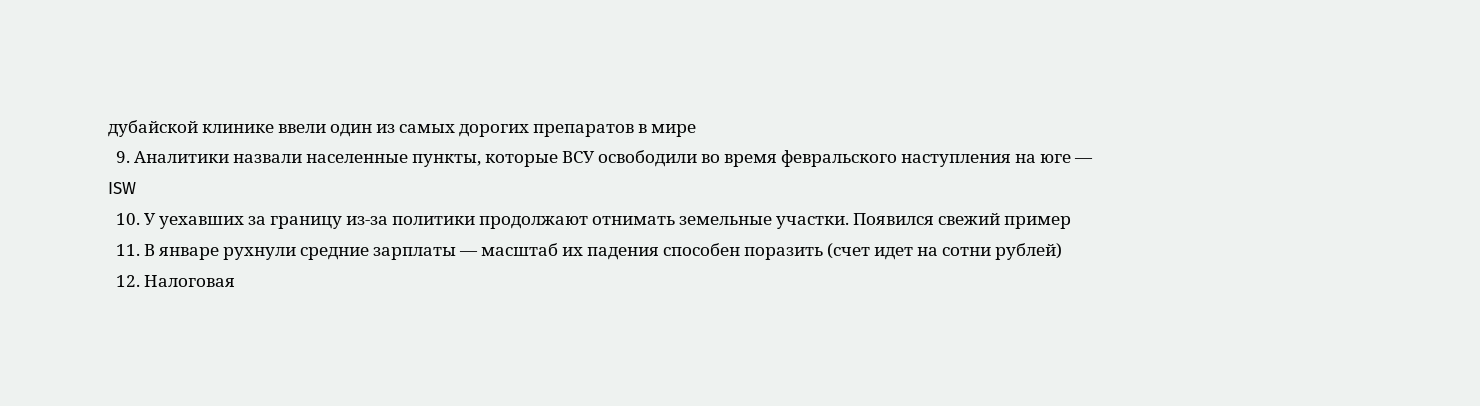дубайской клинике ввели один из самых дорогих препаратов в мире
  9. Аналитики назвали населенные пункты, которые ВСУ освободили во время февральского наступления на юге — ISW
  10. У уехавших за границу из-за политики продолжают отнимать земельные участки. Появился свежий пример
  11. В январе рухнули средние зарплаты — масштаб их падения способен поразить (счет идет на сотни рублей)
  12. Налоговая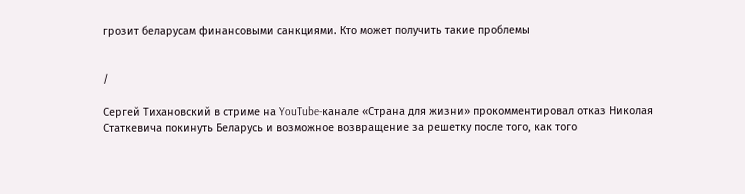грозит беларусам финансовыми санкциями. Кто может получить такие проблемы


/

Сергей Тихановский в стриме на YouTube-канале «Страна для жизни» прокомментировал отказ Николая Статкевича покинуть Беларусь и возможное возвращение за решетку после того, как того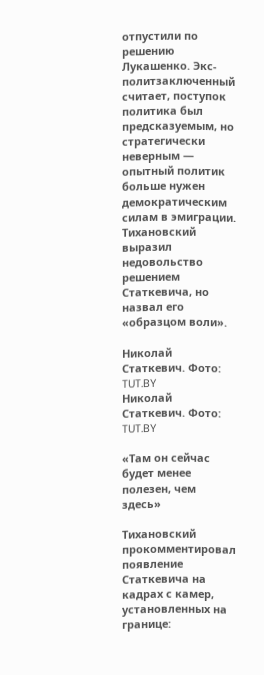отпустили по решению Лукашенко. Экс-политзаключенный считает, поступок политика был предсказуемым, но стратегически неверным — опытный политик больше нужен демократическим силам в эмиграции. Тихановский выразил недовольство решением Статкевича, но назвал его «образцом воли».

Николай Статкевич. Фото: TUT.BY
Николай Статкевич. Фото: TUT.BY

«Там он сейчас будет менее полезен, чем здесь»

Тихановский прокомментировал появление Статкевича на кадрах с камер, установленных на границе: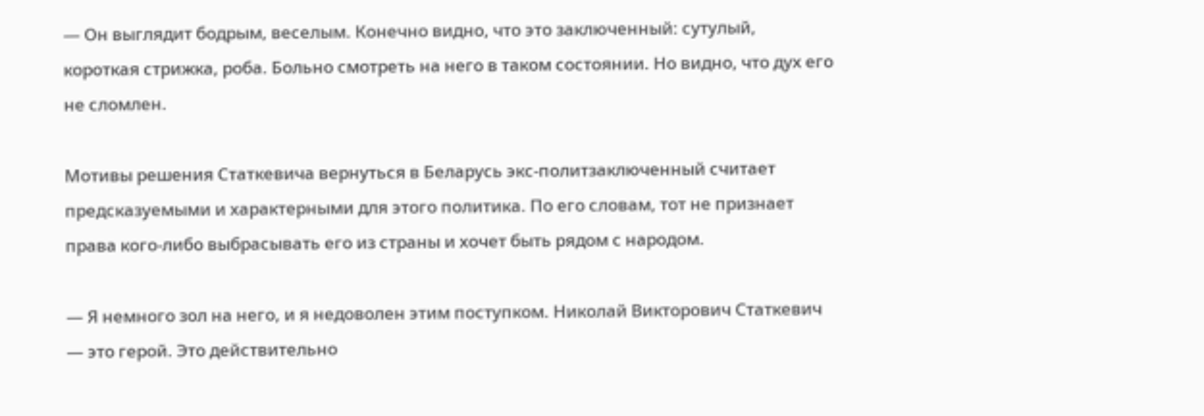— Он выглядит бодрым, веселым. Конечно видно, что это заключенный: сутулый, короткая стрижка, роба. Больно смотреть на него в таком состоянии. Но видно, что дух его не сломлен.

Мотивы решения Статкевича вернуться в Беларусь экс-политзаключенный считает предсказуемыми и характерными для этого политика. По его словам, тот не признает права кого-либо выбрасывать его из страны и хочет быть рядом с народом.

— Я немного зол на него, и я недоволен этим поступком. Николай Викторович Статкевич — это герой. Это действительно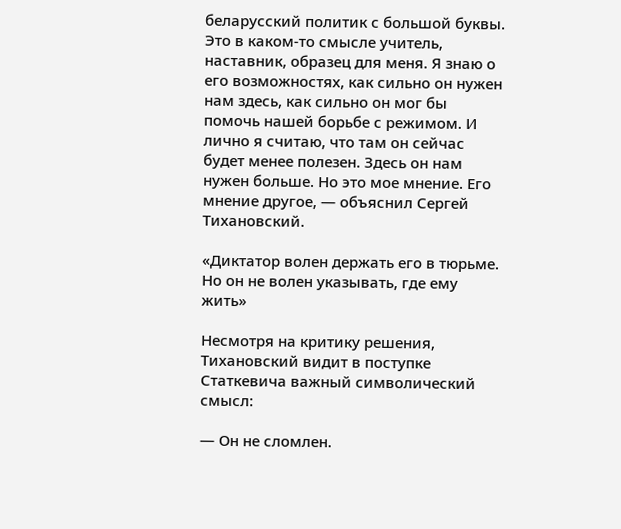беларусский политик с большой буквы. Это в каком-то смысле учитель, наставник, образец для меня. Я знаю о его возможностях, как сильно он нужен нам здесь, как сильно он мог бы помочь нашей борьбе с режимом. И лично я считаю, что там он сейчас будет менее полезен. Здесь он нам нужен больше. Но это мое мнение. Его мнение другое, — объяснил Сергей Тихановский.

«Диктатор волен держать его в тюрьме. Но он не волен указывать, где ему жить»

Несмотря на критику решения, Тихановский видит в поступке Статкевича важный символический смысл:

— Он не сломлен.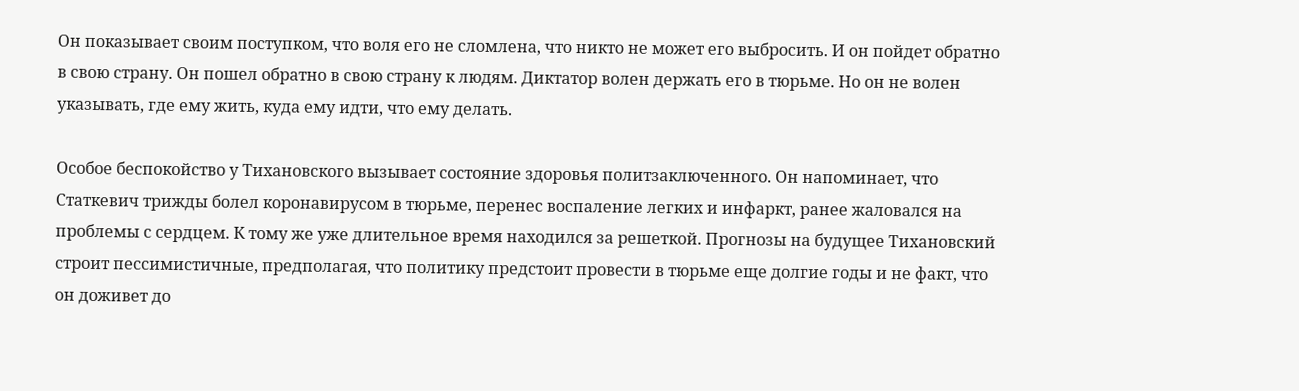Он показывает своим поступком, что воля его не сломлена, что никто не может его выбросить. И он пойдет обратно в свою страну. Он пошел обратно в свою страну к людям. Диктатор волен держать его в тюрьме. Но он не волен указывать, где ему жить, куда ему идти, что ему делать.

Особое беспокойство у Тихановского вызывает состояние здоровья политзаключенного. Он напоминает, что Статкевич трижды болел коронавирусом в тюрьме, перенес воспаление легких и инфаркт, ранее жаловался на проблемы с сердцем. К тому же уже длительное время находился за решеткой. Прогнозы на будущее Тихановский строит пессимистичные, предполагая, что политику предстоит провести в тюрьме еще долгие годы и не факт, что он доживет до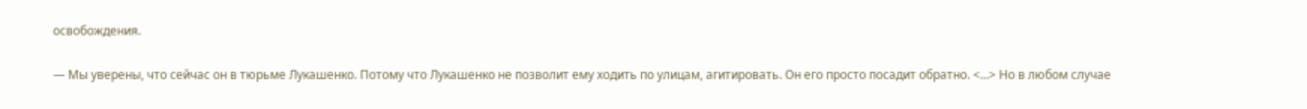освобождения.

— Мы уверены, что сейчас он в тюрьме Лукашенко. Потому что Лукашенко не позволит ему ходить по улицам, агитировать. Он его просто посадит обратно. <…> Но в любом случае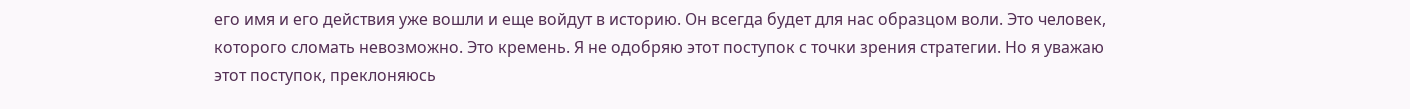его имя и его действия уже вошли и еще войдут в историю. Он всегда будет для нас образцом воли. Это человек, которого сломать невозможно. Это кремень. Я не одобряю этот поступок с точки зрения стратегии. Но я уважаю этот поступок, преклоняюсь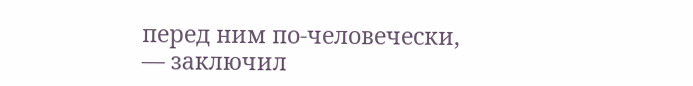перед ним по-человечески, — заключил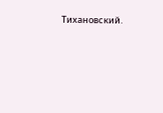Тихановский.